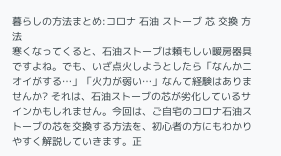暮らしの方法まとめ:コロナ 石油 ストーブ 芯 交換 方法
寒くなってくると、石油ストーブは頼もしい暖房器具ですよね。でも、いざ点火しようとしたら「なんかニオイがする…」「火力が弱い…」なんて経験はありませんか? それは、石油ストーブの芯が劣化しているサインかもしれません。今回は、ご自宅のコロナ石油ストーブの芯を交換する方法を、初心者の方にもわかりやすく解説していきます。正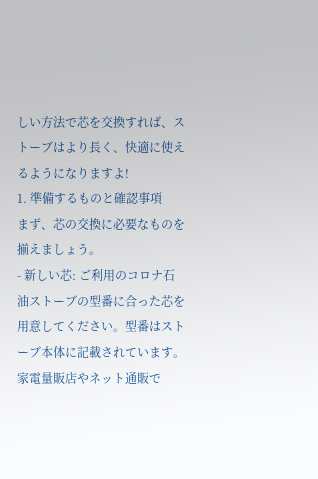しい方法で芯を交換すれば、ストーブはより長く、快適に使えるようになりますよ!
1. 準備するものと確認事項
まず、芯の交換に必要なものを揃えましょう。
- 新しい芯: ご利用のコロナ石油ストーブの型番に合った芯を用意してください。型番はストーブ本体に記載されています。家電量販店やネット通販で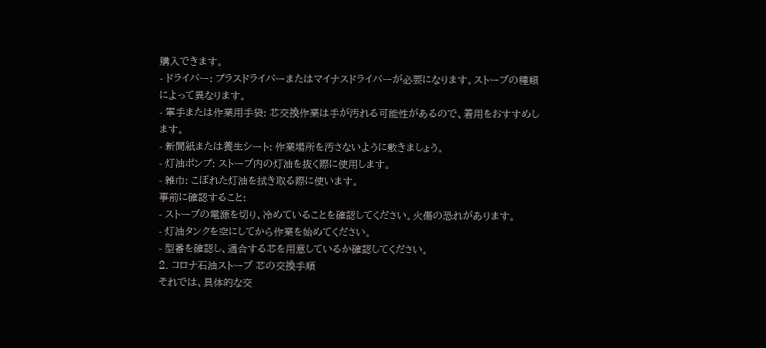購入できます。
- ドライバー: プラスドライバーまたはマイナスドライバーが必要になります。ストーブの種類によって異なります。
- 軍手または作業用手袋: 芯交換作業は手が汚れる可能性があるので、着用をおすすめします。
- 新聞紙または養生シート: 作業場所を汚さないように敷きましょう。
- 灯油ポンプ: ストーブ内の灯油を抜く際に使用します。
- 雑巾: こぼれた灯油を拭き取る際に使います。
事前に確認すること:
- ストーブの電源を切り、冷めていることを確認してください。火傷の恐れがあります。
- 灯油タンクを空にしてから作業を始めてください。
- 型番を確認し、適合する芯を用意しているか確認してください。
2. コロナ石油ストーブ 芯の交換手順
それでは、具体的な交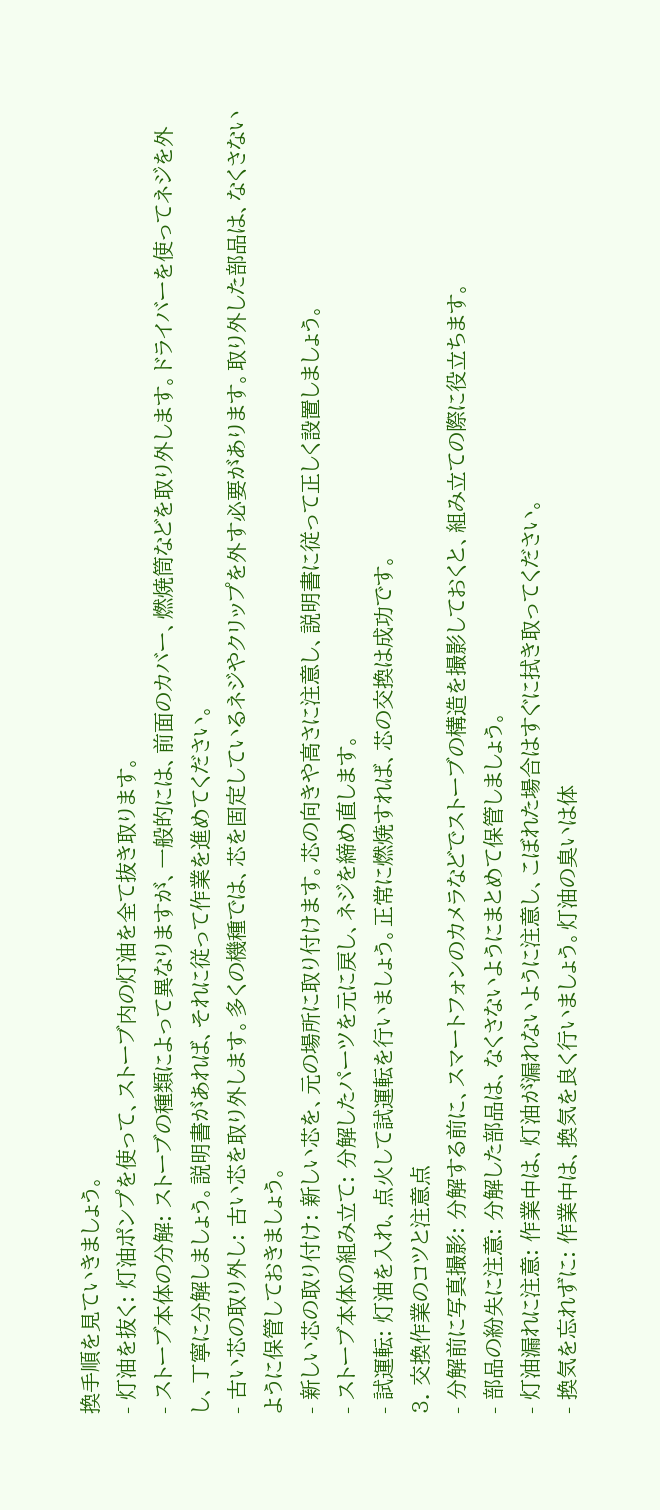換手順を見ていきましょう。
- 灯油を抜く: 灯油ポンプを使って、ストーブ内の灯油を全て抜き取ります。
- ストーブ本体の分解: ストーブの種類によって異なりますが、一般的には、前面のカバー、燃焼筒などを取り外します。ドライバーを使ってネジを外し、丁寧に分解しましょう。説明書があれば、それに従って作業を進めてください。
- 古い芯の取り外し: 古い芯を取り外します。多くの機種では、芯を固定しているネジやクリップを外す必要があります。取り外した部品は、なくさないように保管しておきましょう。
- 新しい芯の取り付け: 新しい芯を、元の場所に取り付けます。芯の向きや高さに注意し、説明書に従って正しく設置しましょう。
- ストーブ本体の組み立て: 分解したパーツを元に戻し、ネジを締め直します。
- 試運転: 灯油を入れ、点火して試運転を行いましょう。正常に燃焼すれば、芯の交換は成功です。
3. 交換作業のコツと注意点
- 分解前に写真撮影: 分解する前に、スマートフォンのカメラなどでストーブの構造を撮影しておくと、組み立ての際に役立ちます。
- 部品の紛失に注意: 分解した部品は、なくさないようにまとめて保管しましょう。
- 灯油漏れに注意: 作業中は、灯油が漏れないように注意し、こぼれた場合はすぐに拭き取ってください。
- 換気を忘れずに: 作業中は、換気を良く行いましょう。灯油の臭いは体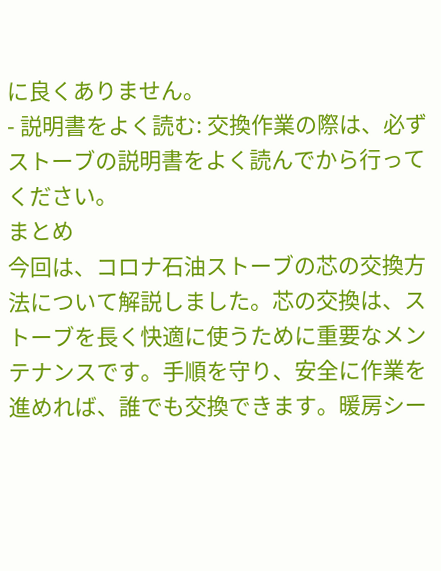に良くありません。
- 説明書をよく読む: 交換作業の際は、必ずストーブの説明書をよく読んでから行ってください。
まとめ
今回は、コロナ石油ストーブの芯の交換方法について解説しました。芯の交換は、ストーブを長く快適に使うために重要なメンテナンスです。手順を守り、安全に作業を進めれば、誰でも交換できます。暖房シー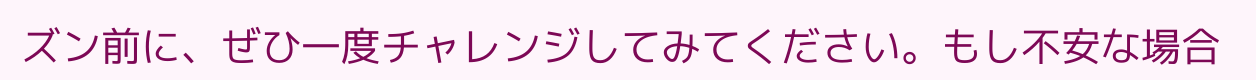ズン前に、ぜひ一度チャレンジしてみてください。もし不安な場合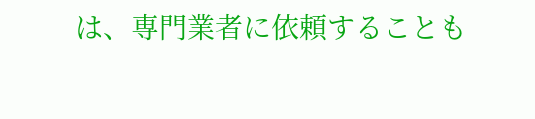は、専門業者に依頼することも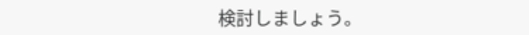検討しましょう。